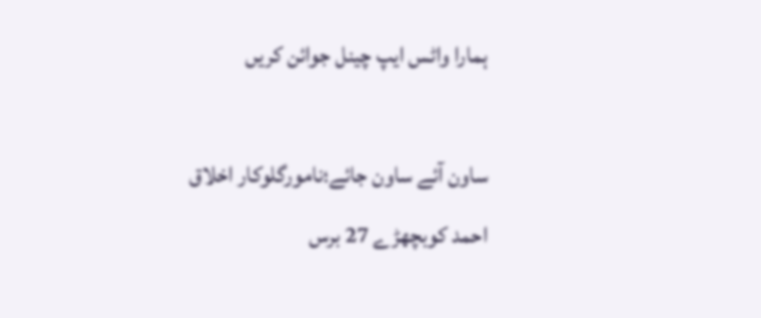ہمارا واٹس ایپ چینل جوائن کریں

ساون آئے ساون جائے؛نامورگلوکار اخلاق احمد کوبچھڑے 27 برس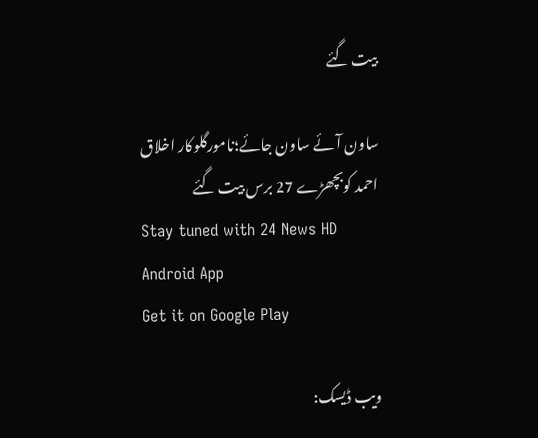بیت گئے

ساون آئے ساون جائے؛نامورگلوکار اخلاق احمد کوبچھڑے 27 برس بیت گئے
Stay tuned with 24 News HD Android App
Get it on Google Play

ویب ڈیسک: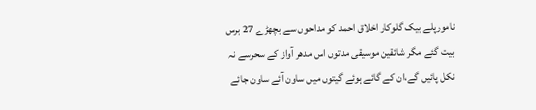نامورپلے بیک گلوکار اخلاق احمد کو مداحوں سے بچھڑے 27 برس بیت گئے مگر شائقین موسیقی مدتوں اس مدھر آواز کے سحرسے نہ نکل پائیں گے،ان کے گائے ہوئے گیتوں میں ساون آئے ساون جائے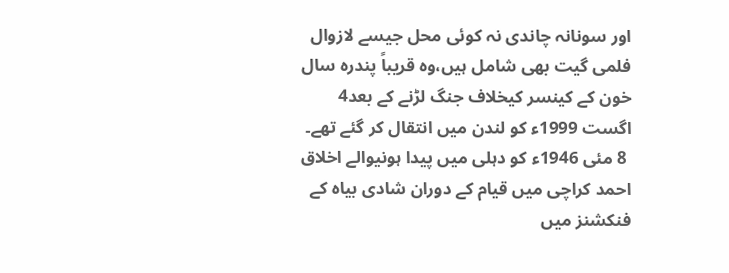اور سونانہ چاندی نہ کوئی محل جیسے لازوال فلمی گیت بھی شامل ہیں،وہ قریباً پندرہ سال خون کے کینسر کیخلاف جنگ لڑنے کے بعد4 اگست 1999ء کو لندن میں انتقال کر گئے تھے۔
 8 مئی 1946ء کو دہلی میں پیدا ہونیوالے اخلاق احمد کراچی میں قیام کے دوران شادی بیاہ کے فنکشنز میں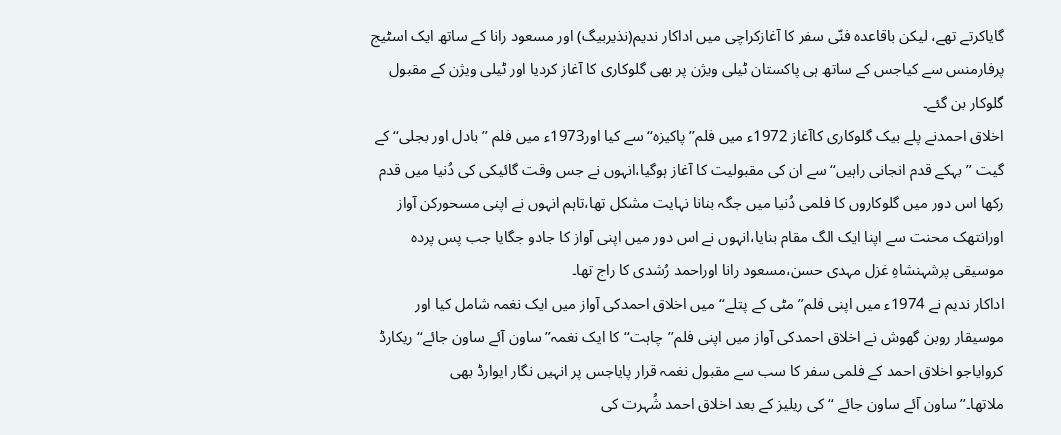گایاکرتے تھے، لیکن باقاعدہ فنّی سفر کا آغازکراچی میں اداکار ندیم(نذیربیگ) اور مسعود رانا کے ساتھ ایک اسٹیج پرفارمنس سے کیاجس کے ساتھ ہی پاکستان ٹیلی ویژن پر بھی گلوکاری کا آغاز کردیا اور ٹیلی ویژن کے مقبول گلوکار بن گئے۔
اخلاق احمدنے پلے بیک گلوکاری کاآغاز 1972ء میں فلم’’پاکیزہ‘‘سے کیا اور1973ء میں فلم ’’بادل اور بجلی‘‘کے گیت ’’بہکے قدم انجانی راہیں‘‘سے ان کی مقبولیت کا آغاز ہوگیا،انہوں نے جس وقت گائیکی کی دُنیا میں قدم رکھا اس دور میں گلوکاروں کا فلمی دُنیا میں جگہ بنانا نہایت مشکل تھا،تاہم انہوں نے اپنی مسحورکن آواز اورانتھک محنت سے اپنا ایک الگ مقام بنایا،انہوں نے اس دور میں اپنی آواز کا جادو جگایا جب پس پردہ موسیقی پرشہنشاہِ غزل مہدی حسن،مسعود رانا اوراحمد رُشدی کا راج تھا۔
اداکار ندیم نے 1974ء میں اپنی فلم’’مٹی کے پتلے‘‘میں اخلاق احمدکی آواز میں ایک نغمہ شامل کیا اور موسیقار روبن گھوش نے اخلاق احمدکی آواز میں اپنی فلم’’چاہت‘‘کا ایک نغمہ’’ساون آئے ساون جائے‘‘ ریکارڈ کروایاجو اخلاق احمد کے فلمی سفر کا سب سے مقبول نغمہ قرار پایاجس پر انہیں نگار ایوارڈ بھی ملاتھا۔’’ساون آئے ساون جائے ‘‘کی ریلیز کے بعد اخلاق احمد شُہرت کی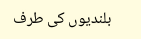بلندیوں کی طرف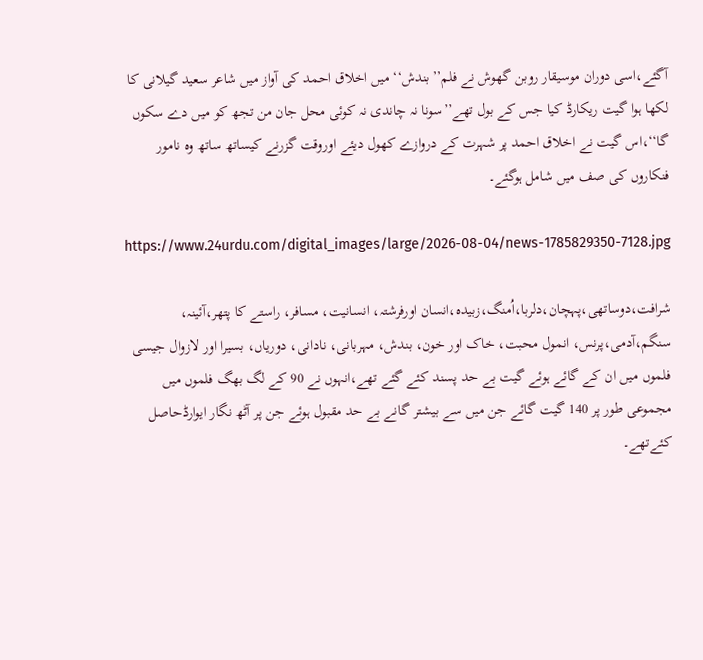آگئے،اسی دوران موسیقار روبن گھوش نے فلم’’بندش‘‘ میں اخلاق احمد کی آواز میں شاعر سعید گیلانی کا لکھا ہوا گیت ریکارڈ کیا جس کے بول تھے’’سونا نہ چاندی نہ کوئی محل جان من تجھ کو میں دے سکوں گا‘‘،اس گیت نے اخلاق احمد پر شہرت کے دروازے کھول دیئے اوروقت گزرنے کیساتھ ساتھ وہ نامور فنکاروں کی صف میں شامل ہوگئے۔

https://www.24urdu.com/digital_images/large/2026-08-04/news-1785829350-7128.jpg

شرافت،دوساتھی،پہچان،دلربا،اُمنگ،زبیدہ،انسان اورفرشتہ، انسانیت، مسافر، راستے کا پتھر،آئینہ، سنگم،آدمی،پرنس، انمول محبت، خاک اور خون، بندش، مہربانی، نادانی، دوریاں، بسیرا اور لازوال جیسی فلموں میں ان کے گائے ہوئے گیت بے حد پسند کئے گئے تھے،انہوں نے 90 کے لگ بھگ فلموں میں مجموعی طور پر 140 گیت گائے جن میں سے بیشتر گانے بے حد مقبول ہوئے جن پر آٹھ نگار ایوارڈحاصل کئےتھے۔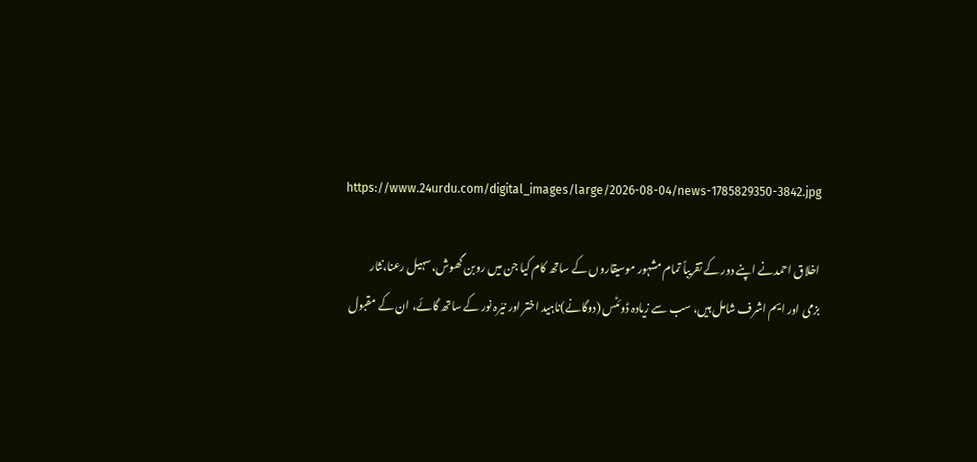https://www.24urdu.com/digital_images/large/2026-08-04/news-1785829350-3842.jpg

اخلاق احمدنے اپنے دور کے تقریباً تمام مشہور موسیقاروں کے ساتھ کام کیا جن میں روبن گھوش،سہیل رعنا،نثار بزمی اور ایم اشرف شامل ہیں، سب سے زیادہ ڈوئٹس (دوگانے)ناہید اختر اور نیّرہ نور کے ساتھ گائے، ان کے مقبول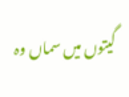گیتوں میں سماں وہ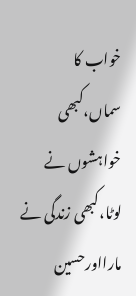خواب کا سماں،کبھی خواہشوں نے لوٹا،کبھی زندگی نے مارااورحسین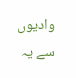وادیوں سے یہ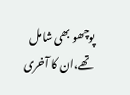پوچھو بھی شامل تھے،ان کا آخری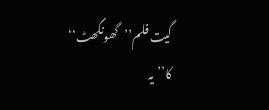گیت فلم’’گھونگھٹ‘‘ کا’’یہ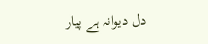دل دیوانہ ہے پیار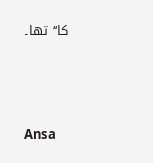کا‘‘ تھا۔



Ansa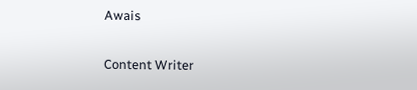Awais

Content Writer